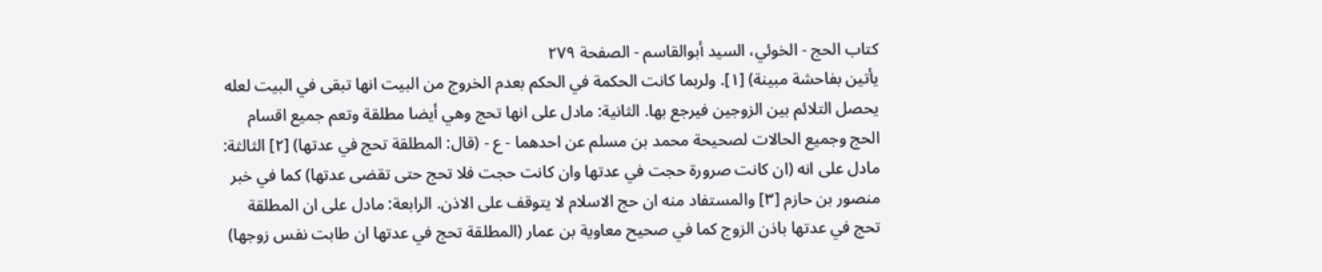كتاب الحج - الخوئي، السيد أبوالقاسم - الصفحة ٢٧٩
يأتين بفاحشة مبينة) [١]. ولربما كانت الحكمة في الحكم بعدم الخروج من البيت انها تبقى في البيت لعله يحصل التلائم بين الزوجين فيرجع بها. الثانية: مادل على انها تحج وهي أيضا مطلقة وتعم جميع اقسام الحج وجميع الحالات لصحيحة محمد بن مسلم عن احدهما - ع - (قال: المطلقة تحج في عدتها) [٢] الثالثة: مادل على انه (ان كانت صرورة حجت في عدتها وان كانت حجت فلا تحج حتى تقضى عدتها) كما في خبر منصور بن حازم [٣] والمستفاد منه ان حج الاسلام لا يتوقف على الاذن. الرابعة: مادل على ان المطلقة تحج في عدتها باذن الزوج كما في صحيح معاوية بن عمار (المطلقة تحج في عدتها ان طابت نفس زوجها)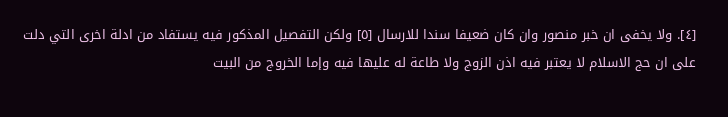[٤]. ولا يخفى ان خبر منصور وان كان ضعيفا سندا للارسال [٥] ولكن التفصيل المذكور فيه يستفاد من ادلة اخرى التي دلت على ان حج الاسلام لا يعتبر فيه اذن الزوج ولا طاعة له عليها فيه وإما الخروج من البيت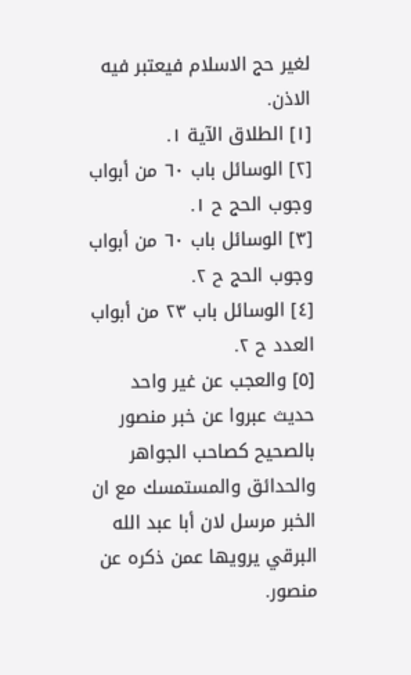لغير حج الاسلام فيعتبر فيه الاذن.
[١] الطلاق الآية ١.
[٢] الوسائل باب ٦٠ من أبواب وجوب الحج ح ١.
[٣] الوسائل باب ٦٠ من أبواب وجوب الحج ح ٢.
[٤] الوسائل باب ٢٣ من أبواب العدد ح ٢.
[٥] والعجب عن غير واحد حديث عبروا عن خبر منصور بالصحيح كصاحب الجواهر والحدائق والمستمسك مع ان الخبر مرسل لان أبا عبد الله البرقي يرويها عمن ذكره عن منصور.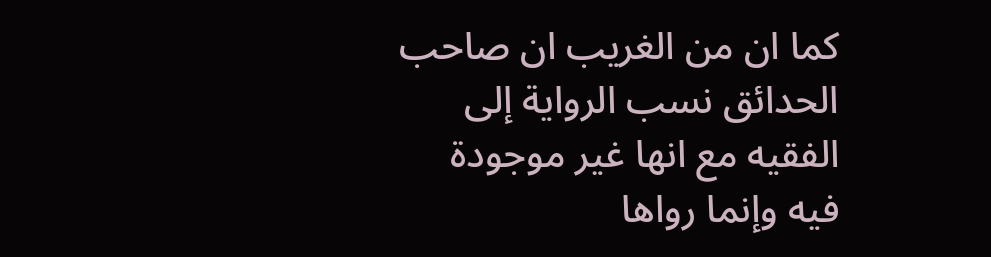كما ان من الغريب ان صاحب الحدائق نسب الرواية إلى الفقيه مع انها غير موجودة فيه وإنما رواها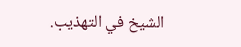الشيخ في التهذيب.